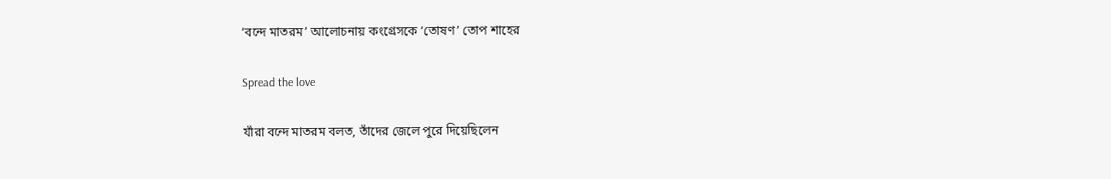‘বন্দে মাতরম’ আলোচনায় কংগ্রেসকে ‘তোষণ’ তোপ শাহের

Spread the love

যাঁরা বন্দে মাতরম বলত, তাঁদের জেলে পুরে দিয়েছিলেন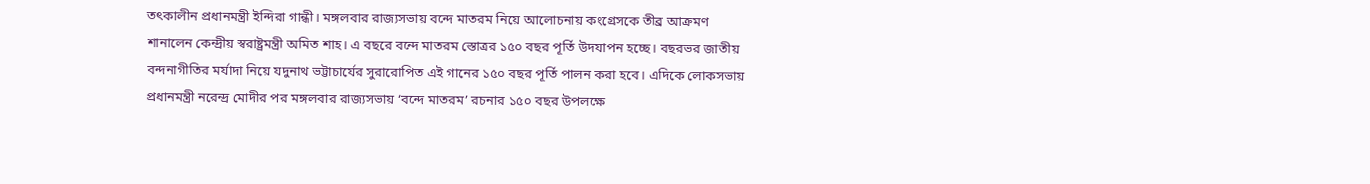তৎকালীন প্রধানমন্ত্রী ইন্দিরা গান্ধী। মঙ্গলবার রাজ্যসভায় বন্দে মাতরম নিয়ে আলোচনায় কংগ্রেসকে তীব্র আক্রমণ শানালেন কেন্দ্রীয় স্বরাষ্ট্রমন্ত্রী অমিত শাহ। এ বছরে বন্দে মাতরম স্তোত্রর ১৫০ বছর পূর্তি উদযাপন হচ্ছে। বছরভর জাতীয় বন্দনাগীতির মর্যাদা নিয়ে যদুনাথ ভট্টাচার্যের সুরারোপিত এই গানের ১৫০ বছর পূর্তি পালন করা হবে। এদিকে লোকসভায় প্রধানমন্ত্রী নরেন্দ্র মোদীর পর মঙ্গলবার রাজ্যসভায় ‘বন্দে মাতরম’ রচনার ১৫০ বছর উপলক্ষে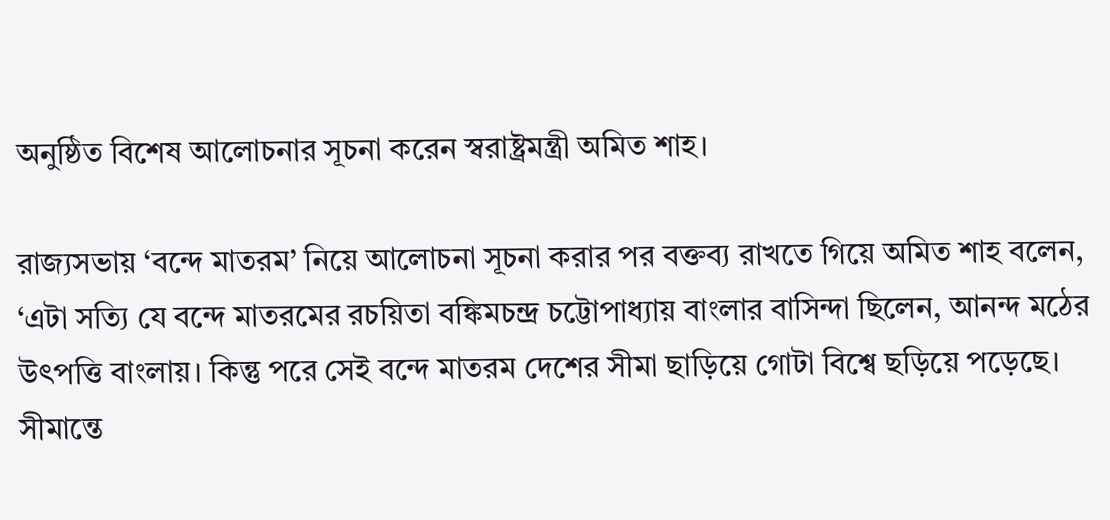অনুষ্ঠিত বিশেষ আলোচনার সূচনা করেন স্বরাষ্ট্রমন্ত্রী অমিত শাহ।

রাজ্যসভায় ‘বন্দে মাতরম’ নিয়ে আলোচনা সূচনা করার পর বক্তব্য রাখতে গিয়ে অমিত শাহ বলেন, ‘এটা সত্যি যে বন্দে মাতরমের রচয়িতা বঙ্কিমচন্দ্র চট্টোপাধ্যায় বাংলার বাসিন্দা ছিলেন, আনন্দ মঠের উৎপত্তি বাংলায়। কিন্তু পরে সেই বন্দে মাতরম দেশের সীমা ছাড়িয়ে গোটা বিশ্বে ছড়িয়ে পড়েছে। সীমান্তে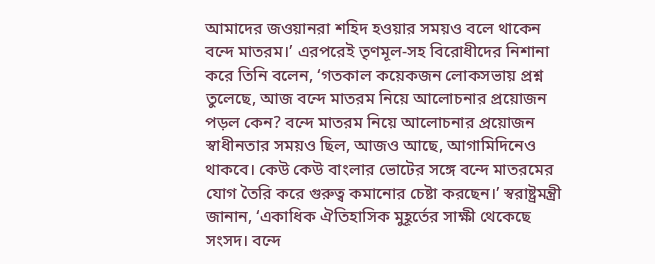আমাদের জওয়ানরা শহিদ হওয়ার সময়ও বলে থাকেন বন্দে মাতরম।’ এরপরেই তৃণমূল-সহ বিরোধীদের নিশানা করে তিনি বলেন, ‘গতকাল কয়েকজন লোকসভায় প্রশ্ন তুলেছে, আজ বন্দে মাতরম নিয়ে আলোচনার প্রয়োজন পড়ল কেন? বন্দে মাতরম নিয়ে আলোচনার প্রয়োজন স্বাধীনতার সময়ও ছিল, আজও আছে, আগামিদিনেও থাকবে। কেউ কেউ বাংলার ভোটের সঙ্গে বন্দে মাতরমের যোগ তৈরি করে গুরুত্ব কমানোর চেষ্টা করছেন।’ স্বরাষ্ট্রমন্ত্রী জানান, ‘একাধিক ঐতিহাসিক মুহূর্তের সাক্ষী থেকেছে সংসদ। বন্দে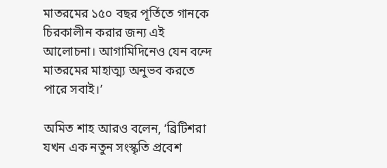মাতরমের ১৫০ বছর পূর্তিতে গানকে চিরকালীন করার জন্য এই আলোচনা। আগামিদিনেও যেন বন্দে মাতরমের মাহাত্ম্য অনুভব করতে পারে সবাই।’

অমিত শাহ আরও বলেন, ‘ব্রিটিশরা যখন এক নতুন সংস্কৃতি প্রবেশ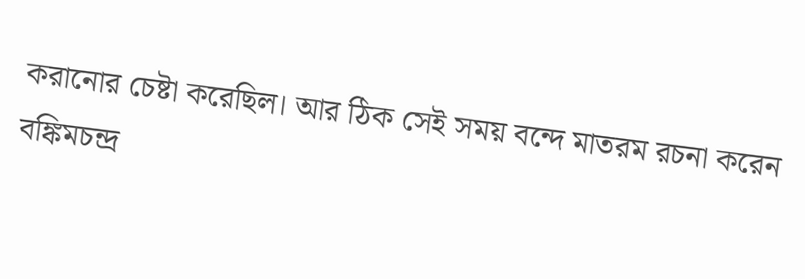করানোর চেষ্টা করেছিল। আর ঠিক সেই সময় বন্দে মাতরম রচনা করেন বঙ্কিমচন্দ্র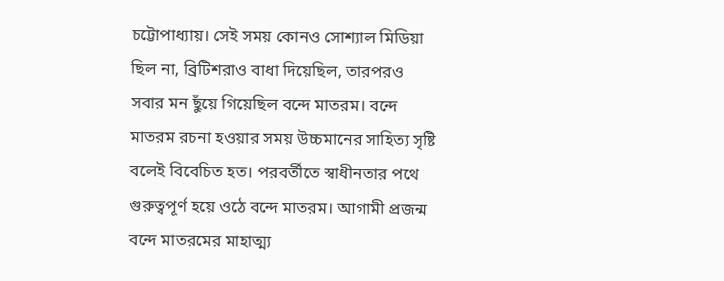চট্টোপাধ্যায়। সেই সময় কোনও সোশ্যাল মিডিয়া ছিল না, ব্রিটিশরাও বাধা দিয়েছিল, তারপরও সবার মন ছুঁয়ে গিয়েছিল বন্দে মাতরম। বন্দে মাতরম রচনা হওয়ার সময় উচ্চমানের সাহিত্য সৃষ্টি বলেই বিবেচিত হত। পরবর্তীতে স্বাধীনতার পথে গুরুত্বপূর্ণ হয়ে ওঠে বন্দে মাতরম। আগামী প্রজন্ম বন্দে মাতরমের মাহাত্ম্য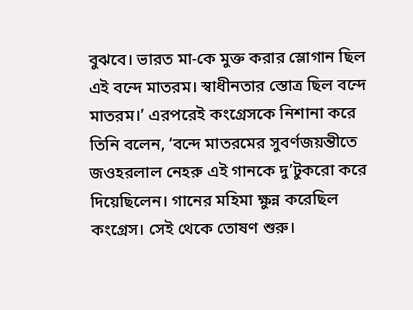বুঝবে। ভারত মা-কে মুক্ত করার স্লোগান ছিল এই বন্দে মাতরম। স্বাধীনতার স্তোত্র ছিল বন্দে মাতরম।’ এরপরেই কংগ্রেসকে নিশানা করে তিনি বলেন, ‘বন্দে মাতরমের সুবর্ণজয়ন্তীতে জওহরলাল নেহরু এই গানকে দু’টুকরো করে দিয়েছিলেন। গানের মহিমা ক্ষুন্ন করেছিল কংগ্রেস। সেই থেকে তোষণ শুরু।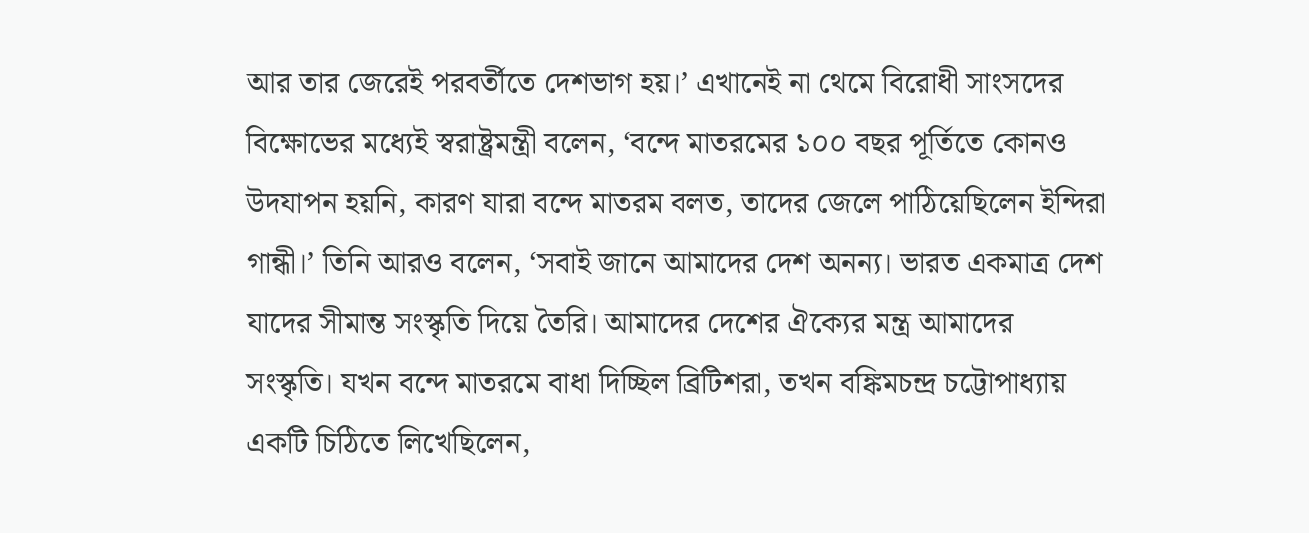আর তার জেরেই পরবর্তীতে দেশভাগ হয়।’ এখানেই না থেমে বিরোধী সাংসদের বিক্ষোভের মধ্যেই স্বরাষ্ট্রমন্ত্রী বলেন, ‘বন্দে মাতরমের ১০০ বছর পূর্তিতে কোনও উদযাপন হয়নি, কারণ যারা বন্দে মাতরম বলত, তাদের জেলে পাঠিয়েছিলেন ইন্দিরা গান্ধী।’ তিনি আরও বলেন, ‘সবাই জানে আমাদের দেশ অনন্য। ভারত একমাত্র দেশ যাদের সীমান্ত সংস্কৃতি দিয়ে তৈরি। আমাদের দেশের ঐক্যের মন্ত্র আমাদের সংস্কৃতি। যখন বন্দে মাতরমে বাধা দিচ্ছিল ব্রিটিশরা, তখন বঙ্কিমচন্দ্র চট্টোপাধ্যায় একটি চিঠিতে লিখেছিলেন,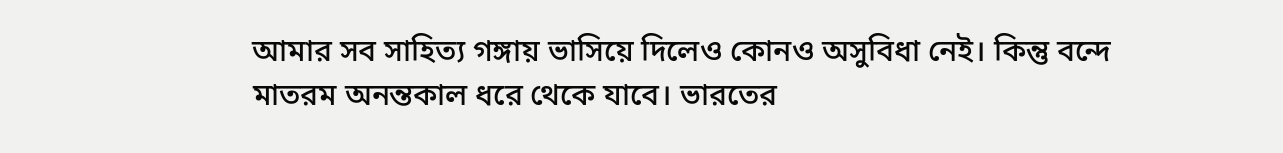আমার সব সাহিত্য গঙ্গায় ভাসিয়ে দিলেও কোনও অসুবিধা নেই। কিন্তু বন্দে মাতরম অনন্তকাল ধরে থেকে যাবে। ভারতের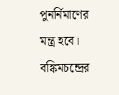পুনর্নিমাণের মন্ত্র হবে। বঙ্কিমচন্দ্রের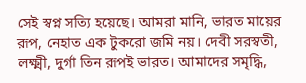সেই স্বপ্ন সত্যি হয়েছে। আমরা মানি, ভারত মায়ের রূপ, নেহাত এক টুকরো জমি নয়। দেবী সরস্বতী, লক্ষ্মী, দুর্গা তিন রূপই ভারত। আমাদের সমৃদ্ধি,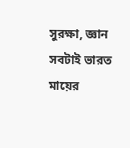সুরক্ষা, জ্ঞান সবটাই ভারত মায়ের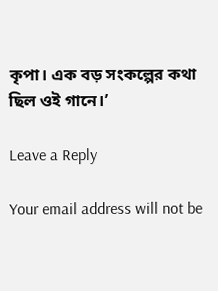কৃপা। এক বড় সংকল্পের কথা ছিল ওই গানে।’

Leave a Reply

Your email address will not be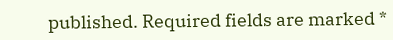published. Required fields are marked *